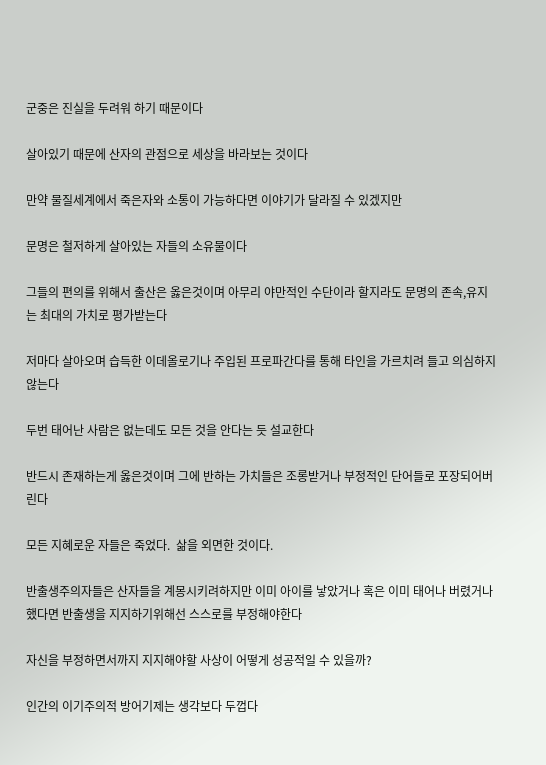군중은 진실을 두려워 하기 때문이다

살아있기 때문에 산자의 관점으로 세상을 바라보는 것이다

만약 물질세계에서 죽은자와 소통이 가능하다면 이야기가 달라질 수 있겠지만

문명은 철저하게 살아있는 자들의 소유물이다

그들의 편의를 위해서 출산은 옳은것이며 아무리 야만적인 수단이라 할지라도 문명의 존속,유지는 최대의 가치로 평가받는다

저마다 살아오며 습득한 이데올로기나 주입된 프로파간다를 통해 타인을 가르치려 들고 의심하지않는다

두번 태어난 사람은 없는데도 모든 것을 안다는 듯 설교한다

반드시 존재하는게 옳은것이며 그에 반하는 가치들은 조롱받거나 부정적인 단어들로 포장되어버린다

모든 지혜로운 자들은 죽었다.  삶을 외면한 것이다.

반출생주의자들은 산자들을 계몽시키려하지만 이미 아이를 낳았거나 혹은 이미 태어나 버렸거나 했다면 반출생을 지지하기위해선 스스로를 부정해야한다

자신을 부정하면서까지 지지해야할 사상이 어떻게 성공적일 수 있을까?

인간의 이기주의적 방어기제는 생각보다 두껍다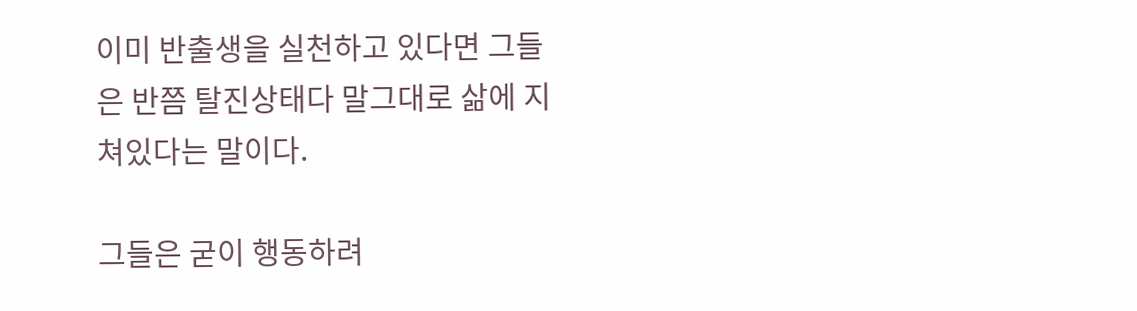이미 반출생을 실천하고 있다면 그들은 반쯤 탈진상태다 말그대로 삶에 지쳐있다는 말이다.

그들은 굳이 행동하려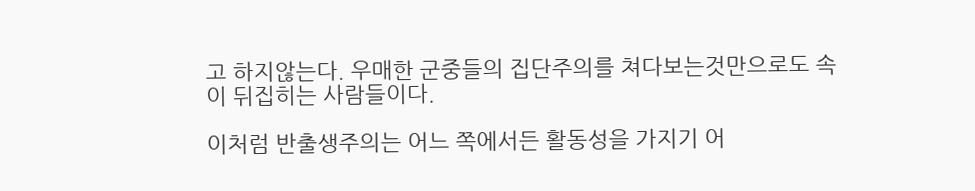고 하지않는다. 우매한 군중들의 집단주의를 쳐다보는것만으로도 속이 뒤집히는 사람들이다.

이처럼 반출생주의는 어느 쪽에서든 활동성을 가지기 어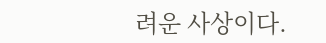려운 사상이다.